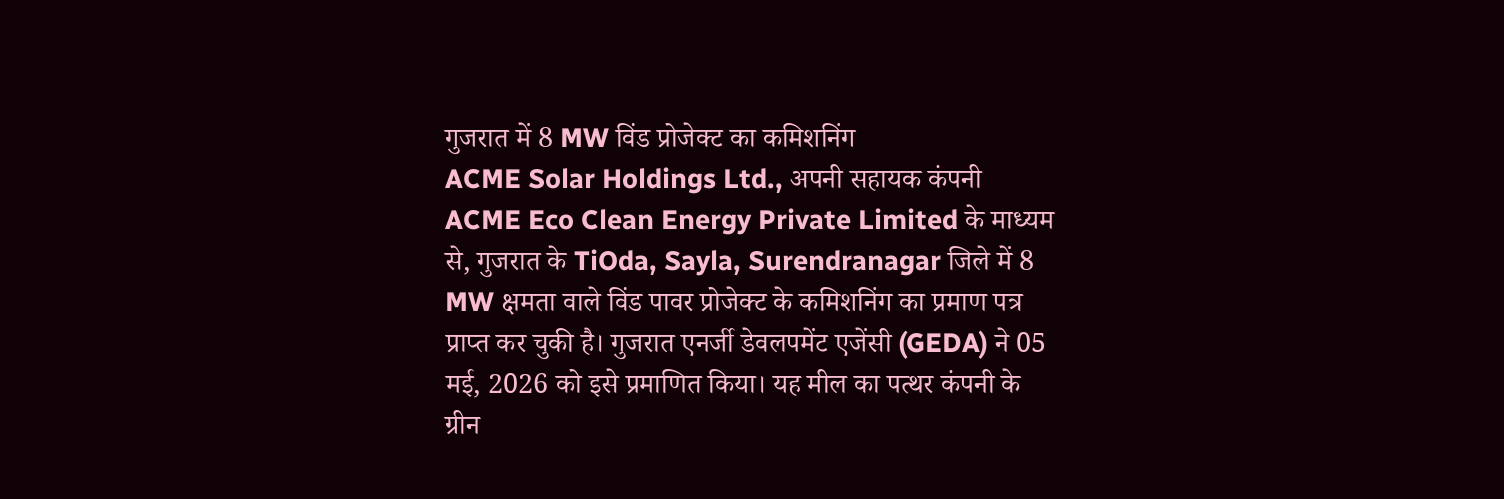गुजरात में 8 MW विंड प्रोजेक्ट का कमिशनिंग
ACME Solar Holdings Ltd., अपनी सहायक कंपनी ACME Eco Clean Energy Private Limited के माध्यम से, गुजरात के TiOda, Sayla, Surendranagar जिले में 8 MW क्षमता वाले विंड पावर प्रोजेक्ट के कमिशनिंग का प्रमाण पत्र प्राप्त कर चुकी है। गुजरात एनर्जी डेवलपमेंट एजेंसी (GEDA) ने 05 मई, 2026 को इसे प्रमाणित किया। यह मील का पत्थर कंपनी के ग्रीन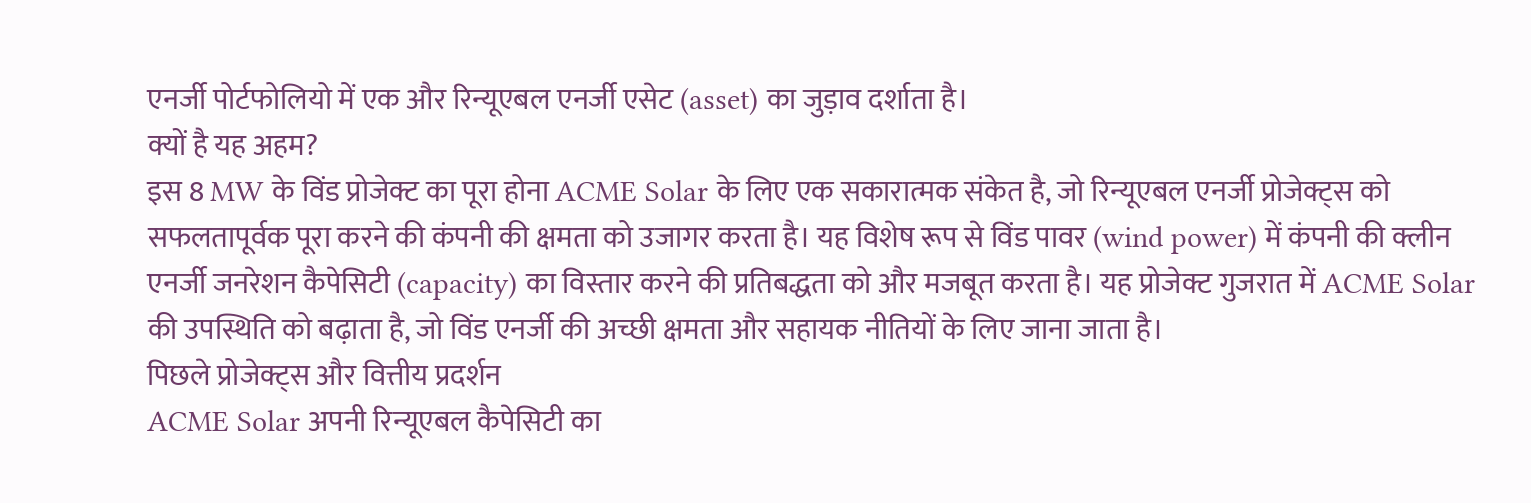एनर्जी पोर्टफोलियो में एक और रिन्यूएबल एनर्जी एसेट (asset) का जुड़ाव दर्शाता है।
क्यों है यह अहम?
इस 8 MW के विंड प्रोजेक्ट का पूरा होना ACME Solar के लिए एक सकारात्मक संकेत है, जो रिन्यूएबल एनर्जी प्रोजेक्ट्स को सफलतापूर्वक पूरा करने की कंपनी की क्षमता को उजागर करता है। यह विशेष रूप से विंड पावर (wind power) में कंपनी की क्लीन एनर्जी जनरेशन कैपेसिटी (capacity) का विस्तार करने की प्रतिबद्धता को और मजबूत करता है। यह प्रोजेक्ट गुजरात में ACME Solar की उपस्थिति को बढ़ाता है, जो विंड एनर्जी की अच्छी क्षमता और सहायक नीतियों के लिए जाना जाता है।
पिछले प्रोजेक्ट्स और वित्तीय प्रदर्शन
ACME Solar अपनी रिन्यूएबल कैपेसिटी का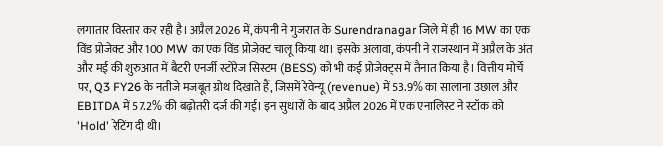लगातार विस्तार कर रही है। अप्रैल 2026 में, कंपनी ने गुजरात के Surendranagar जिले में ही 16 MW का एक विंड प्रोजेक्ट और 100 MW का एक विंड प्रोजेक्ट चालू किया था। इसके अलावा, कंपनी ने राजस्थान में अप्रैल के अंत और मई की शुरुआत में बैटरी एनर्जी स्टोरेज सिस्टम (BESS) को भी कई प्रोजेक्ट्स में तैनात किया है। वित्तीय मोर्चे पर, Q3 FY26 के नतीजे मजबूत ग्रोथ दिखाते हैं, जिसमें रेवेन्यू (revenue) में 53.9% का सालाना उछाल और EBITDA में 57.2% की बढ़ोतरी दर्ज की गई। इन सुधारों के बाद अप्रैल 2026 में एक एनालिस्ट ने स्टॉक को 'Hold' रेटिंग दी थी।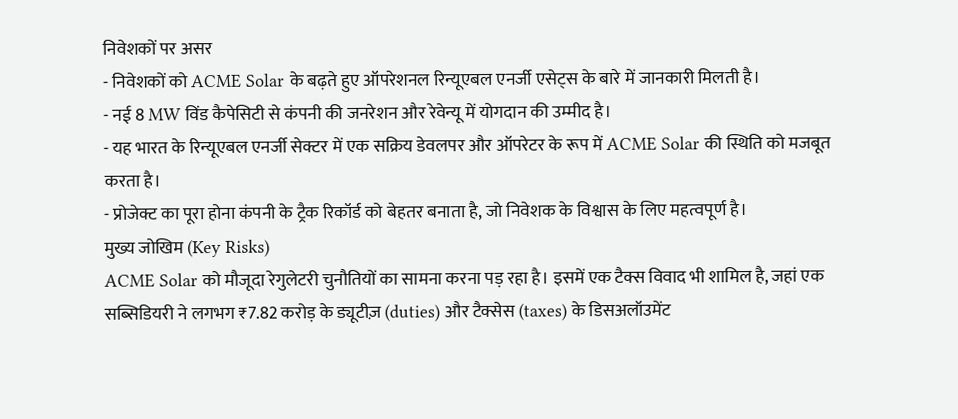निवेशकों पर असर
- निवेशकों को ACME Solar के बढ़ते हुए ऑपरेशनल रिन्यूएबल एनर्जी एसेट्स के बारे में जानकारी मिलती है।
- नई 8 MW विंड कैपेसिटी से कंपनी की जनरेशन और रेवेन्यू में योगदान की उम्मीद है।
- यह भारत के रिन्यूएबल एनर्जी सेक्टर में एक सक्रिय डेवलपर और ऑपरेटर के रूप में ACME Solar की स्थिति को मजबूत करता है।
- प्रोजेक्ट का पूरा होना कंपनी के ट्रैक रिकॉर्ड को बेहतर बनाता है, जो निवेशक के विश्वास के लिए महत्वपूर्ण है।
मुख्य जोखिम (Key Risks)
ACME Solar को मौजूदा रेगुलेटरी चुनौतियों का सामना करना पड़ रहा है। इसमें एक टैक्स विवाद भी शामिल है, जहां एक सब्सिडियरी ने लगभग ₹7.82 करोड़ के ड्यूटीज़ (duties) और टैक्सेस (taxes) के डिसअलॉउमेंट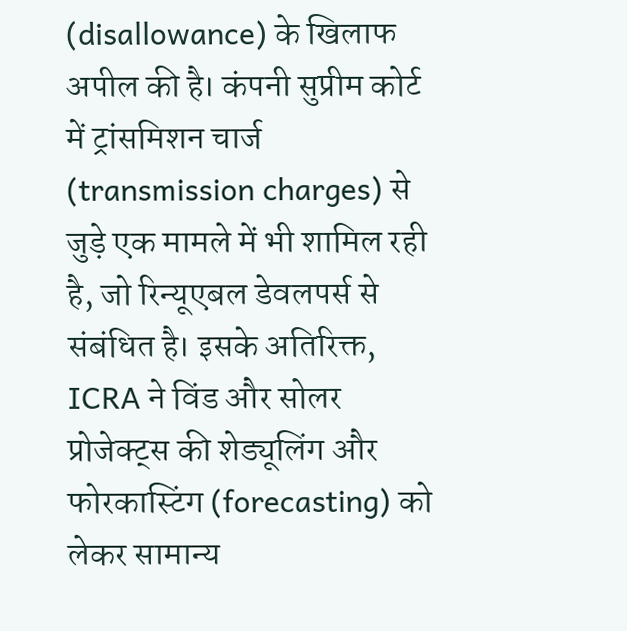(disallowance) के खिलाफ अपील की है। कंपनी सुप्रीम कोर्ट में ट्रांसमिशन चार्ज (transmission charges) से जुड़े एक मामले में भी शामिल रही है, जो रिन्यूएबल डेवलपर्स से संबंधित है। इसके अतिरिक्त, ICRA ने विंड और सोलर प्रोजेक्ट्स की शेड्यूलिंग और फोरकास्टिंग (forecasting) को लेकर सामान्य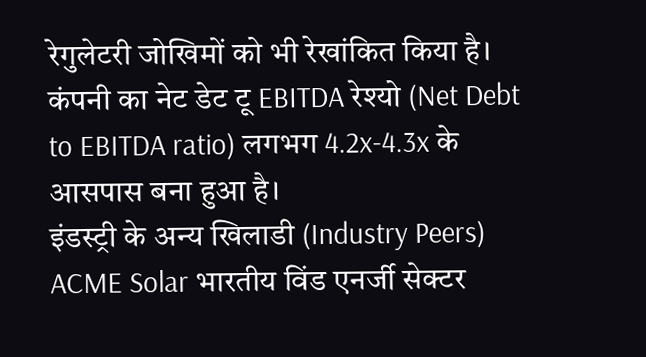रेगुलेटरी जोखिमों को भी रेखांकित किया है। कंपनी का नेट डेट टू EBITDA रेश्यो (Net Debt to EBITDA ratio) लगभग 4.2x-4.3x के आसपास बना हुआ है।
इंडस्ट्री के अन्य खिलाडी (Industry Peers)
ACME Solar भारतीय विंड एनर्जी सेक्टर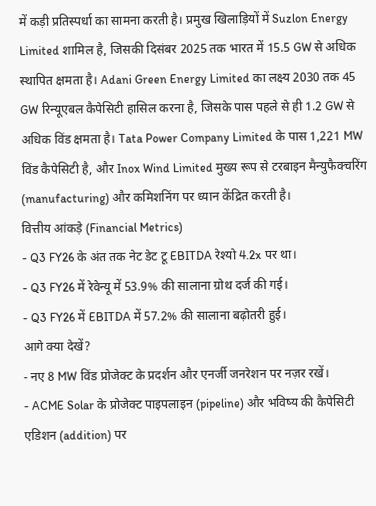में कड़ी प्रतिस्पर्धा का सामना करती है। प्रमुख खिलाड़ियों में Suzlon Energy Limited शामिल है, जिसकी दिसंबर 2025 तक भारत में 15.5 GW से अधिक स्थापित क्षमता है। Adani Green Energy Limited का लक्ष्य 2030 तक 45 GW रिन्यूएबल कैपेसिटी हासिल करना है, जिसके पास पहले से ही 1.2 GW से अधिक विंड क्षमता है। Tata Power Company Limited के पास 1,221 MW विंड कैपेसिटी है, और Inox Wind Limited मुख्य रूप से टरबाइन मैन्युफैक्चरिंग (manufacturing) और कमिशनिंग पर ध्यान केंद्रित करती है।
वित्तीय आंकड़े (Financial Metrics)
- Q3 FY26 के अंत तक नेट डेट टू EBITDA रेश्यो 4.2x पर था।
- Q3 FY26 में रेवेन्यू में 53.9% की सालाना ग्रोथ दर्ज की गई।
- Q3 FY26 में EBITDA में 57.2% की सालाना बढ़ोतरी हुई।
आगे क्या देखें?
- नए 8 MW विंड प्रोजेक्ट के प्रदर्शन और एनर्जी जनरेशन पर नज़र रखें।
- ACME Solar के प्रोजेक्ट पाइपलाइन (pipeline) और भविष्य की कैपेसिटी एडिशन (addition) पर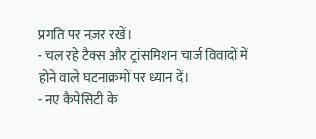प्रगति पर नज़र रखें।
- चल रहे टैक्स और ट्रांसमिशन चार्ज विवादों में होने वाले घटनाक्रमों पर ध्यान दें।
- नए कैपेसिटी के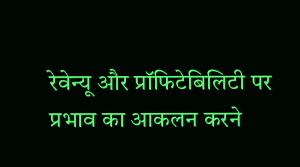रेवेन्यू और प्रॉफिटेबिलिटी पर प्रभाव का आकलन करने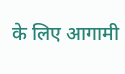के लिए आगामी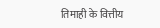तिमाही के वित्तीय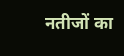नतीजों का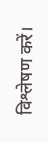विश्लेषण करें।